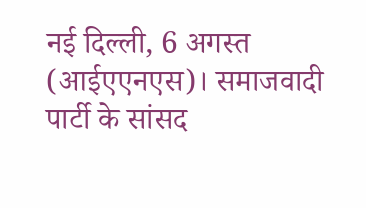नई दिल्ली, 6 अगस्त (आईएएनएस)। समाजवादी पार्टी के सांसद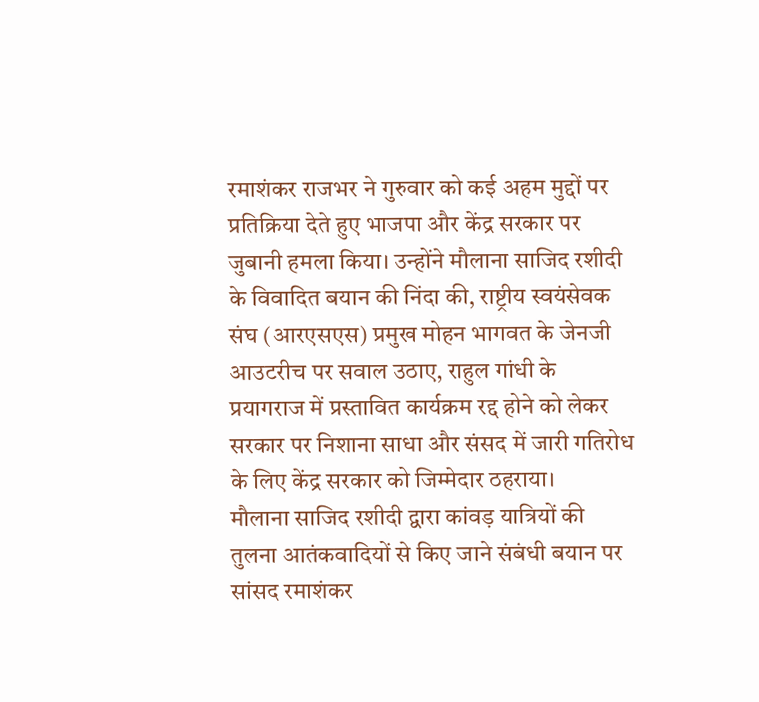रमाशंकर राजभर ने गुरुवार को कई अहम मुद्दों पर प्रतिक्रिया देते हुए भाजपा और केंद्र सरकार पर जुबानी हमला किया। उन्होंने मौलाना साजिद रशीदी के विवादित बयान की निंदा की, राष्ट्रीय स्वयंसेवक संघ (आरएसएस) प्रमुख मोहन भागवत के जेनजी आउटरीच पर सवाल उठाए, राहुल गांधी के प्रयागराज में प्रस्तावित कार्यक्रम रद्द होने को लेकर सरकार पर निशाना साधा और संसद में जारी गतिरोध के लिए केंद्र सरकार को जिम्मेदार ठहराया।
मौलाना साजिद रशीदी द्वारा कांवड़ यात्रियों की तुलना आतंकवादियों से किए जाने संबंधी बयान पर सांसद रमाशंकर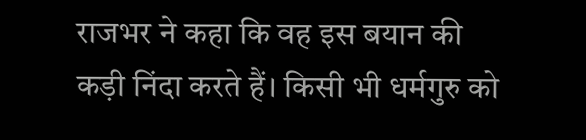राजभर ने कहा कि वह इस बयान की कड़ी निंदा करते हैं। किसी भी धर्मगुरु को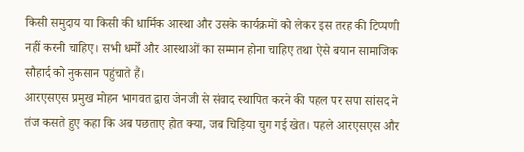किसी समुदाय या किसी की धार्मिक आस्था और उसके कार्यक्रमों को लेकर इस तरह की टिप्पणी नहीं करनी चाहिए। सभी धर्मों और आस्थाओं का सम्मान होना चाहिए तथा ऐसे बयान सामाजिक सौहार्द को नुकसान पहुंचाते हैं।
आरएसएस प्रमुख मोहन भागवत द्वारा जेनजी से संवाद स्थापित करने की पहल पर सपा सांसद ने तंज कसते हुए कहा कि अब पछताए होत क्या, जब चिड़िया चुग गई खेत। पहले आरएसएस और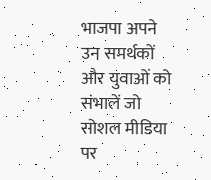भाजपा अपने उन समर्थकों और युवाओं को संभालें जो सोशल मीडिया पर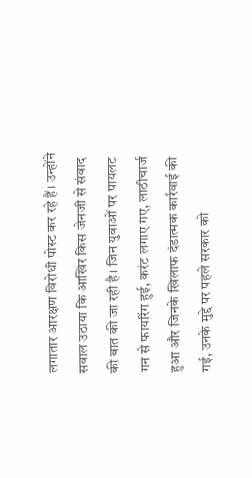लगातार आरक्षण विरोधी पोस्ट कर रहे हैं। उन्होंने सवाल उठाया कि आखिर किस जेनजी से संवाद की बात की जा रही है। जिन युवाओं पर पायलट गन से फायरिंग हुई, करंट लगाए गए, लाठीचार्ज हुआ और जिनके खिलाफ दंडात्मक कार्रवाई की गई, उनके मुद्दे पर पहले सरकार को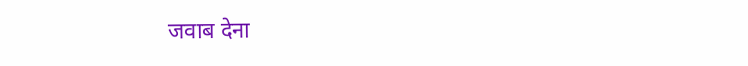जवाब देना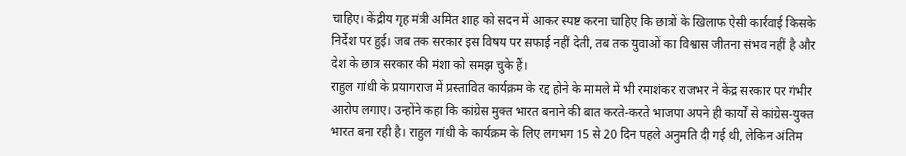चाहिए। केंद्रीय गृह मंत्री अमित शाह को सदन में आकर स्पष्ट करना चाहिए कि छात्रों के खिलाफ ऐसी कार्रवाई किसके निर्देश पर हुई। जब तक सरकार इस विषय पर सफाई नहीं देती, तब तक युवाओं का विश्वास जीतना संभव नहीं है और देश के छात्र सरकार की मंशा को समझ चुके हैं।
राहुल गांधी के प्रयागराज में प्रस्तावित कार्यक्रम के रद्द होने के मामले में भी रमाशंकर राजभर ने केंद्र सरकार पर गंभीर आरोप लगाए। उन्होंने कहा कि कांग्रेस मुक्त भारत बनाने की बात करते-करते भाजपा अपने ही कार्यों से कांग्रेस-युक्त भारत बना रही है। राहुल गांधी के कार्यक्रम के लिए लगभग 15 से 20 दिन पहले अनुमति दी गई थी, लेकिन अंतिम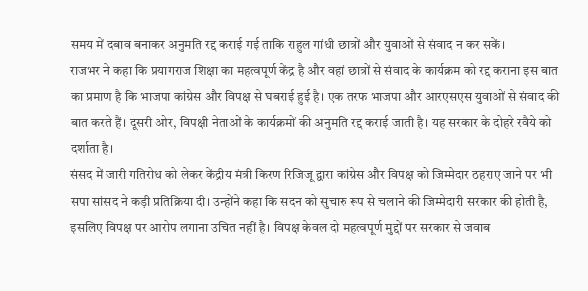समय में दबाव बनाकर अनुमति रद्द कराई गई ताकि राहुल गांधी छात्रों और युवाओं से संवाद न कर सकें।
राजभर ने कहा कि प्रयागराज शिक्षा का महत्वपूर्ण केंद्र है और वहां छात्रों से संवाद के कार्यक्रम को रद्द कराना इस बात का प्रमाण है कि भाजपा कांग्रेस और विपक्ष से घबराई हुई है। एक तरफ भाजपा और आरएसएस युवाओं से संवाद की बात करते हैं। दूसरी ओर, विपक्षी नेताओं के कार्यक्रमों की अनुमति रद्द कराई जाती है। यह सरकार के दोहरे रवैये को दर्शाता है।
संसद में जारी गतिरोध को लेकर केंद्रीय मंत्री किरण रिजिजू द्वारा कांग्रेस और विपक्ष को जिम्मेदार ठहराए जाने पर भी सपा सांसद ने कड़ी प्रतिक्रिया दी। उन्होंने कहा कि सदन को सुचारु रूप से चलाने की जिम्मेदारी सरकार की होती है, इसलिए विपक्ष पर आरोप लगाना उचित नहीं है। विपक्ष केवल दो महत्वपूर्ण मुद्दों पर सरकार से जवाब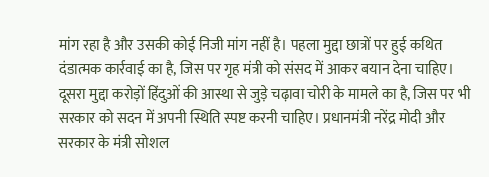मांग रहा है और उसकी कोई निजी मांग नहीं है। पहला मुद्दा छात्रों पर हुई कथित दंडात्मक कार्रवाई का है, जिस पर गृह मंत्री को संसद में आकर बयान देना चाहिए। दूसरा मुद्दा करोड़ों हिंदुओं की आस्था से जुड़े चढ़ावा चोरी के मामले का है, जिस पर भी सरकार को सदन में अपनी स्थिति स्पष्ट करनी चाहिए। प्रधानमंत्री नरेंद्र मोदी और सरकार के मंत्री सोशल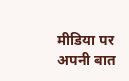मीडिया पर अपनी बात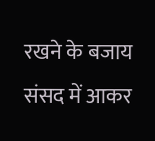रखने के बजाय संसद में आकर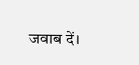जवाब दें।